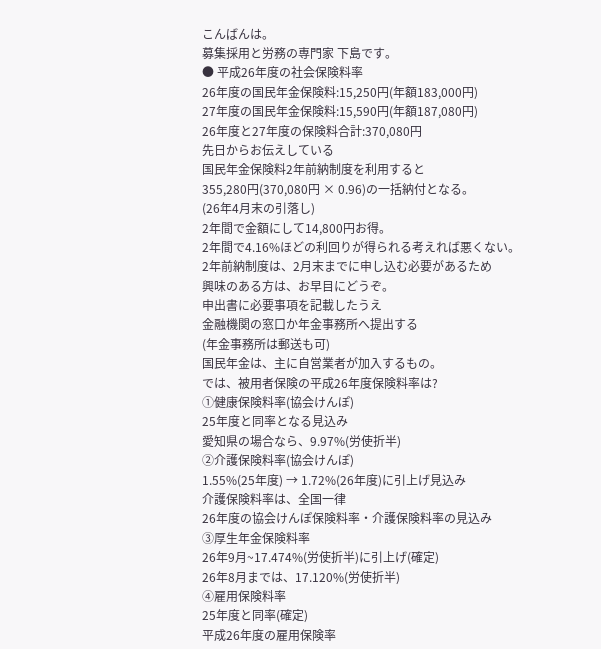こんばんは。
募集採用と労務の専門家 下島です。
● 平成26年度の社会保険料率
26年度の国民年金保険料:15,250円(年額183,000円)
27年度の国民年金保険料:15,590円(年額187,080円)
26年度と27年度の保険料合計:370,080円
先日からお伝えしている
国民年金保険料2年前納制度を利用すると
355,280円(370,080円 × 0.96)の一括納付となる。
(26年4月末の引落し)
2年間で金額にして14,800円お得。
2年間で4.16%ほどの利回りが得られる考えれば悪くない。
2年前納制度は、2月末までに申し込む必要があるため
興味のある方は、お早目にどうぞ。
申出書に必要事項を記載したうえ
金融機関の窓口か年金事務所へ提出する
(年金事務所は郵送も可)
国民年金は、主に自営業者が加入するもの。
では、被用者保険の平成26年度保険料率は?
①健康保険料率(協会けんぽ)
25年度と同率となる見込み
愛知県の場合なら、9.97%(労使折半)
②介護保険料率(協会けんぽ)
1.55%(25年度) → 1.72%(26年度)に引上げ見込み
介護保険料率は、全国一律
26年度の協会けんぽ保険料率・介護保険料率の見込み
③厚生年金保険料率
26年9月~17.474%(労使折半)に引上げ(確定)
26年8月までは、17.120%(労使折半)
④雇用保険料率
25年度と同率(確定)
平成26年度の雇用保険率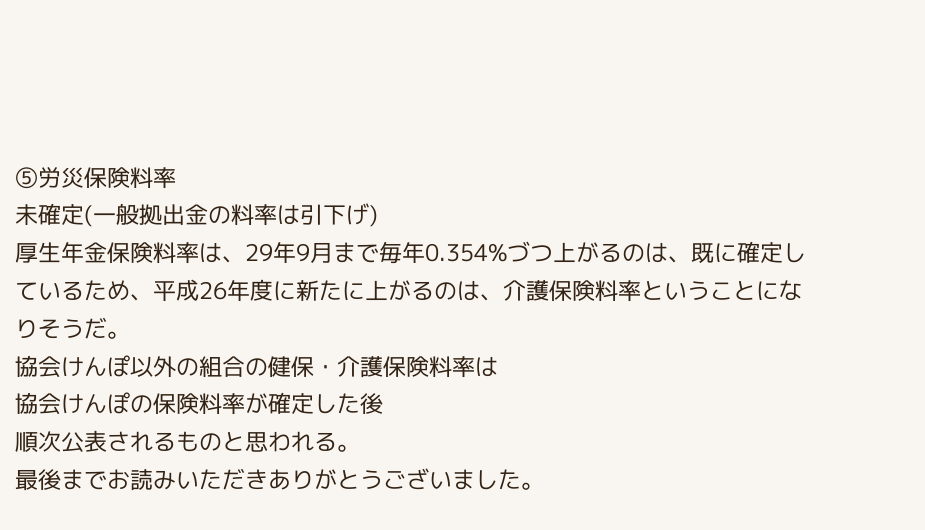⑤労災保険料率
未確定(一般拠出金の料率は引下げ)
厚生年金保険料率は、29年9月まで毎年0.354%づつ上がるのは、既に確定しているため、平成26年度に新たに上がるのは、介護保険料率ということになりそうだ。
協会けんぽ以外の組合の健保・介護保険料率は
協会けんぽの保険料率が確定した後
順次公表されるものと思われる。
最後までお読みいただきありがとうございました。